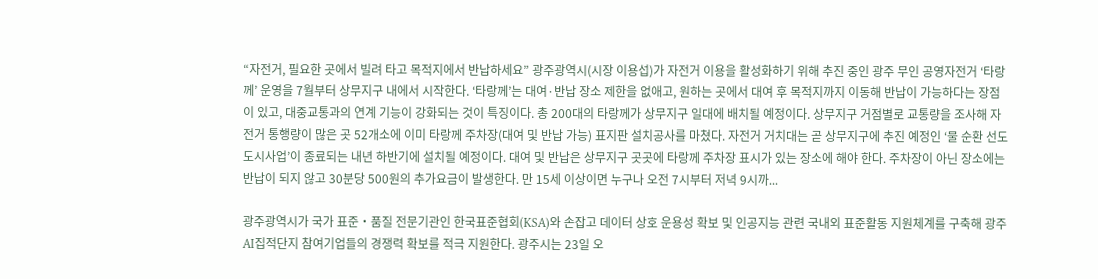“자전거, 필요한 곳에서 빌려 타고 목적지에서 반납하세요” 광주광역시(시장 이용섭)가 자전거 이용을 활성화하기 위해 추진 중인 광주 무인 공영자전거 ‘타랑께’ 운영을 7월부터 상무지구 내에서 시작한다. ‘타랑께’는 대여·반납 장소 제한을 없애고, 원하는 곳에서 대여 후 목적지까지 이동해 반납이 가능하다는 장점이 있고, 대중교통과의 연계 기능이 강화되는 것이 특징이다. 총 200대의 타랑께가 상무지구 일대에 배치될 예정이다. 상무지구 거점별로 교통량을 조사해 자전거 통행량이 많은 곳 52개소에 이미 타랑께 주차장(대여 및 반납 가능) 표지판 설치공사를 마쳤다. 자전거 거치대는 곧 상무지구에 추진 예정인 ‘물 순환 선도도시사업’이 종료되는 내년 하반기에 설치될 예정이다. 대여 및 반납은 상무지구 곳곳에 타랑께 주차장 표시가 있는 장소에 해야 한다. 주차장이 아닌 장소에는 반납이 되지 않고 30분당 500원의 추가요금이 발생한다. 만 15세 이상이면 누구나 오전 7시부터 저녁 9시까...

광주광역시가 국가 표준・품질 전문기관인 한국표준협회(KSA)와 손잡고 데이터 상호 운용성 확보 및 인공지능 관련 국내외 표준활동 지원체계를 구축해 광주 AI집적단지 참여기업들의 경쟁력 확보를 적극 지원한다. 광주시는 23일 오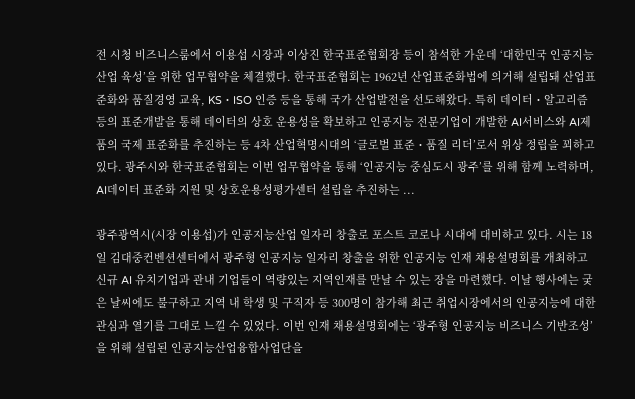전 시청 비즈니스룸에서 이용섭 시장과 이상진 한국표준협회장 등이 참석한 가운데 ‘대한민국 인공지능 산업 육성’을 위한 업무협약을 체결했다. 한국표준협회는 1962년 산업표준화법에 의거해 설립돼 산업표준화와 품질경영 교육, KS・ISO 인증 등을 통해 국가 산업발전을 선도해왔다. 특히 데이터・알고리즘 등의 표준개발을 통해 데이터의 상호 운용성을 확보하고 인공지능 전문기업이 개발한 AI서비스와 AI제품의 국제 표준화를 추진하는 등 4차 산업혁명시대의 ‘글로벌 표준・품질 리더’로서 위상 정립을 꾀하고 있다. 광주시와 한국표준협회는 이번 업무협약을 통해 ‘인공지능 중심도시 광주’를 위해 함께 노력하며, AI데이터 표준화 지원 및 상호운용성평가센터 설립을 추진하는 ...

광주광역시(시장 이용섭)가 인공지능산업 일자리 창출로 포스트 코로나 시대에 대비하고 있다. 시는 18일 김대중컨벤션센터에서 광주형 인공지능 일자리 창출을 위한 인공지능 인재 채용설명회를 개최하고 신규 AI 유치기업과 관내 기업들이 역량있는 지역인재를 만날 수 있는 장을 마련했다. 이날 행사에는 궂은 날씨에도 불구하고 지역 내 학생 및 구직자 등 300명이 참가해 최근 취업시장에서의 인공지능에 대한 관심과 열기를 그대로 느낄 수 있었다. 이번 인재 채용설명회에는 ‘광주형 인공지능 비즈니스 기반조성’을 위해 설립된 인공지능산업융합사업단을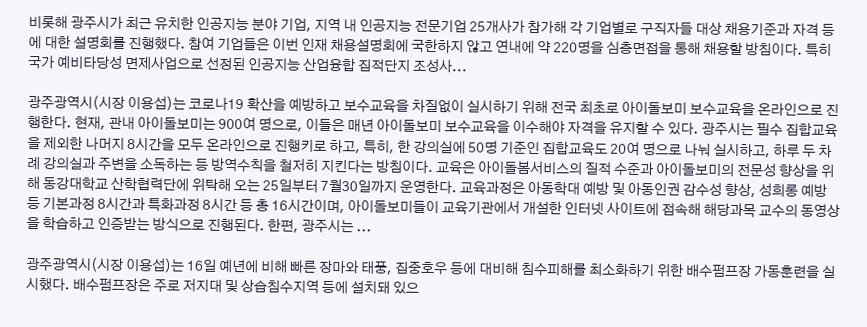비롯해 광주시가 최근 유치한 인공지능 분야 기업, 지역 내 인공지능 전문기업 25개사가 참가해 각 기업별로 구직자들 대상 채용기준과 자격 등에 대한 설명회를 진행했다. 참여 기업들은 이번 인재 채용설명회에 국한하지 않고 연내에 약 220명을 심층면접을 통해 채용할 방침이다. 특히 국가 예비타당성 면제사업으로 선정된 인공지능 산업융합 집적단지 조성사...

광주광역시(시장 이용섭)는 코로나19 확산을 예방하고 보수교육을 차질없이 실시하기 위해 전국 최초로 아이돌보미 보수교육을 온라인으로 진행한다. 현재, 관내 아이돌보미는 900여 명으로, 이들은 매년 아이돌보미 보수교육을 이수해야 자격을 유지할 수 있다. 광주시는 필수 집합교육을 제외한 나머지 8시간을 모두 온라인으로 진행키로 하고, 특히, 한 강의실에 50명 기준인 집합교육도 20여 명으로 나눠 실시하고, 하루 두 차례 강의실과 주변을 소독하는 등 방역수칙을 철저히 지킨다는 방침이다. 교육은 아이돌봄서비스의 질적 수준과 아이돌보미의 전문성 향상을 위해 동강대학교 산학협력단에 위탁해 오는 25일부터 7월30일까지 운영한다. 교육과정은 아동학대 예방 및 아동인권 감수성 향상, 성희롱 예방 등 기본과정 8시간과 특화과정 8시간 등 총 16시간이며, 아이돌보미들이 교육기관에서 개설한 인터넷 사이트에 접속해 해당과목 교수의 동영상을 학습하고 인증받는 방식으로 진행된다. 한편, 광주시는 ...

광주광역시(시장 이용섭)는 16일 예년에 비해 빠른 장마와 태풍, 집중호우 등에 대비해 침수피해를 최소화하기 위한 배수펌프장 가동훈련을 실시했다. 배수펌프장은 주로 저지대 및 상습침수지역 등에 설치돼 있으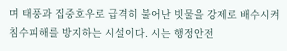며 태풍과 집중호우로 급격히 불어난 빗물을 강제로 배수시켜 침수피해를 방지하는 시설이다. 시는 행정안전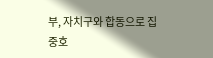부, 자치구와 합동으로 집중호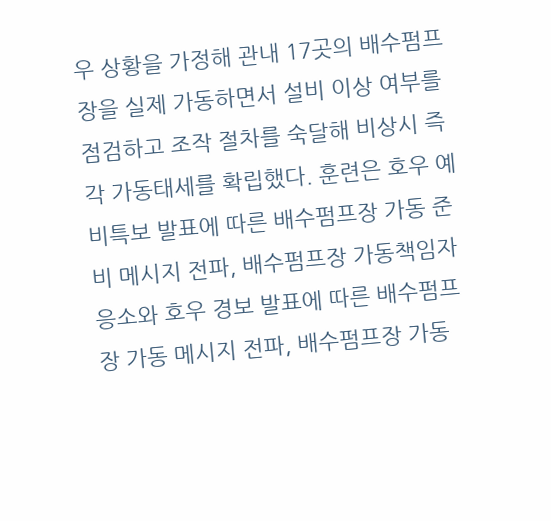우 상황을 가정해 관내 17곳의 배수펌프장을 실제 가동하면서 설비 이상 여부를 점검하고 조작 절차를 숙달해 비상시 즉각 가동태세를 확립했다. 훈련은 호우 예비특보 발표에 따른 배수펌프장 가동 준비 메시지 전파, 배수펌프장 가동책임자 응소와 호우 경보 발표에 따른 배수펌프장 가동 메시지 전파, 배수펌프장 가동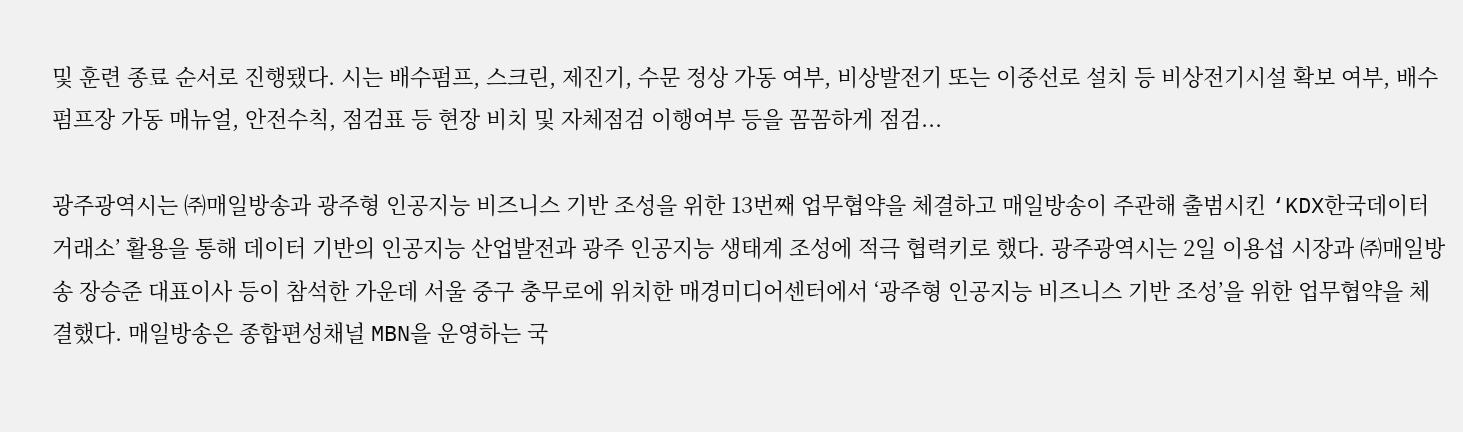및 훈련 종료 순서로 진행됐다. 시는 배수펌프, 스크린, 제진기, 수문 정상 가동 여부, 비상발전기 또는 이중선로 설치 등 비상전기시설 확보 여부, 배수펌프장 가동 매뉴얼, 안전수칙, 점검표 등 현장 비치 및 자체점검 이행여부 등을 꼼꼼하게 점검...

광주광역시는 ㈜매일방송과 광주형 인공지능 비즈니스 기반 조성을 위한 13번째 업무협약을 체결하고 매일방송이 주관해 출범시킨 ‘KDX한국데이터거래소’ 활용을 통해 데이터 기반의 인공지능 산업발전과 광주 인공지능 생태계 조성에 적극 협력키로 했다. 광주광역시는 2일 이용섭 시장과 ㈜매일방송 장승준 대표이사 등이 참석한 가운데 서울 중구 충무로에 위치한 매경미디어센터에서 ‘광주형 인공지능 비즈니스 기반 조성’을 위한 업무협약을 체결했다. 매일방송은 종합편성채널 MBN을 운영하는 국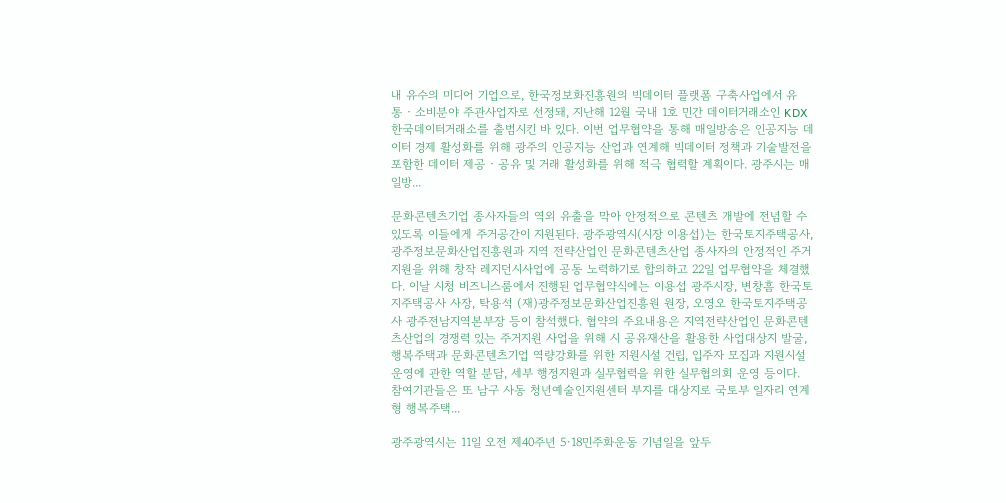내 유수의 미디어 기업으로, 한국정보화진흥원의 빅데이터 플랫폼 구축사업에서 유통‧소비분야 주관사업자로 선정돼, 지난해 12월 국내 1호 민간 데이터거래소인 KDX한국데이터거래소를 출범시킨 바 있다. 이번 업무협약을 통해 매일방송은 인공지능 데이터 경제 활성화를 위해 광주의 인공지능 산업과 연계해 빅데이터 정책과 기술발전을 포함한 데이터 제공‧공유 및 거래 활성화를 위해 적극 협력할 계획이다. 광주시는 매일방...

문화콘텐츠기업 종사자들의 역외 유출을 막아 안정적으로 콘텐츠 개발에 전념할 수 있도록 이들에게 주거공간이 지원된다. 광주광역시(시장 이용섭)는 한국토지주택공사, 광주정보문화산업진흥원과 지역 전략산업인 문화콘텐츠산업 종사자의 안정적인 주거지원을 위해 창작 레지던시사업에 공동 노력하기로 합의하고 22일 업무협약을 체결했다. 이날 시청 비즈니스룸에서 진행된 업무협약식에는 이용섭 광주시장, 변창흠 한국토지주택공사 사장, 탁용석 (재)광주정보문화산업진흥원 원장, 오영오 한국토지주택공사 광주전남지역본부장 등이 참석했다. 협약의 주요내용은 지역전략산업인 문화콘텐츠산업의 경쟁력 있는 주거지원 사업을 위해 시 공유재산을 활용한 사업대상지 발굴, 행복주택과 문화콘텐츠기업 역량강화를 위한 지원시설 건립, 입주자 모집과 지원시설 운영에 관한 역할 분담, 세부 행정지원과 실무협력을 위한 실무협의회 운영 등이다. 참여기관들은 또 남구 사동 청년예술인지원센터 부지를 대상지로 국토부 일자리 연계형 행복주택...

광주광역시는 11일 오전 제40주년 5·18민주화운동 기념일을 앞두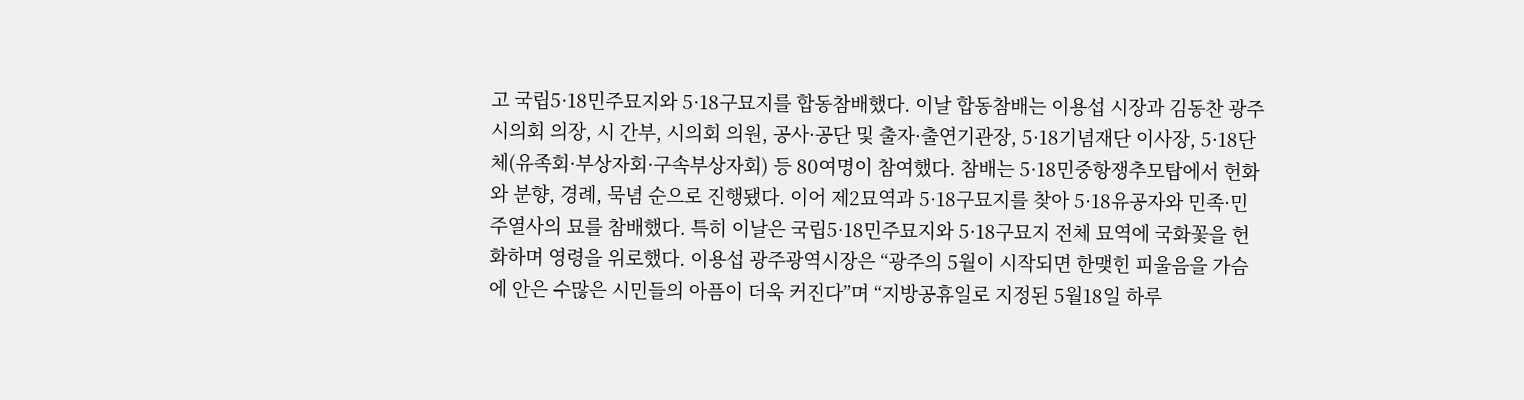고 국립5·18민주묘지와 5·18구묘지를 합동참배했다. 이날 합동참배는 이용섭 시장과 김동찬 광주시의회 의장, 시 간부, 시의회 의원, 공사·공단 및 출자·출연기관장, 5·18기념재단 이사장, 5·18단체(유족회·부상자회·구속부상자회) 등 80여명이 참여했다. 참배는 5·18민중항쟁추모탑에서 헌화와 분향, 경례, 묵념 순으로 진행됐다. 이어 제2묘역과 5·18구묘지를 찾아 5·18유공자와 민족·민주열사의 묘를 참배했다. 특히 이날은 국립5·18민주묘지와 5·18구묘지 전체 묘역에 국화꽃을 헌화하며 영령을 위로했다. 이용섭 광주광역시장은 “광주의 5월이 시작되면 한맺힌 피울음을 가슴에 안은 수많은 시민들의 아픔이 더욱 커진다”며 “지방공휴일로 지정된 5월18일 하루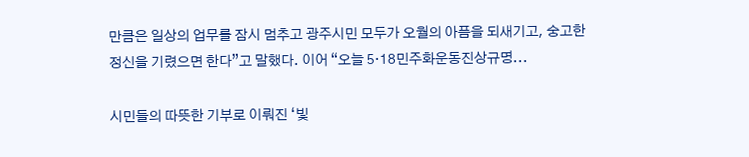만큼은 일상의 업무를 잠시 멈추고 광주시민 모두가 오월의 아픔을 되새기고, 숭고한 정신을 기렸으면 한다”고 말했다. 이어 “오늘 5·18민주화운동진상규명...

시민들의 따뜻한 기부로 이뤄진 ‘빛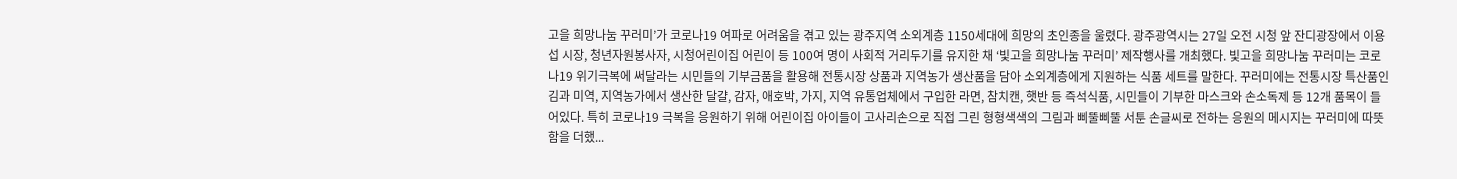고을 희망나눔 꾸러미’가 코로나19 여파로 어려움을 겪고 있는 광주지역 소외계층 1150세대에 희망의 초인종을 울렸다. 광주광역시는 27일 오전 시청 앞 잔디광장에서 이용섭 시장, 청년자원봉사자, 시청어린이집 어린이 등 100여 명이 사회적 거리두기를 유지한 채 ‘빛고을 희망나눔 꾸러미’ 제작행사를 개최했다. 빛고을 희망나눔 꾸러미는 코로나19 위기극복에 써달라는 시민들의 기부금품을 활용해 전통시장 상품과 지역농가 생산품을 담아 소외계층에게 지원하는 식품 세트를 말한다. 꾸러미에는 전통시장 특산품인 김과 미역, 지역농가에서 생산한 달걀, 감자, 애호박, 가지, 지역 유통업체에서 구입한 라면, 참치캔, 햇반 등 즉석식품, 시민들이 기부한 마스크와 손소독제 등 12개 품목이 들어있다. 특히 코로나19 극복을 응원하기 위해 어린이집 아이들이 고사리손으로 직접 그린 형형색색의 그림과 삐뚤삐뚤 서툰 손글씨로 전하는 응원의 메시지는 꾸러미에 따뜻함을 더했...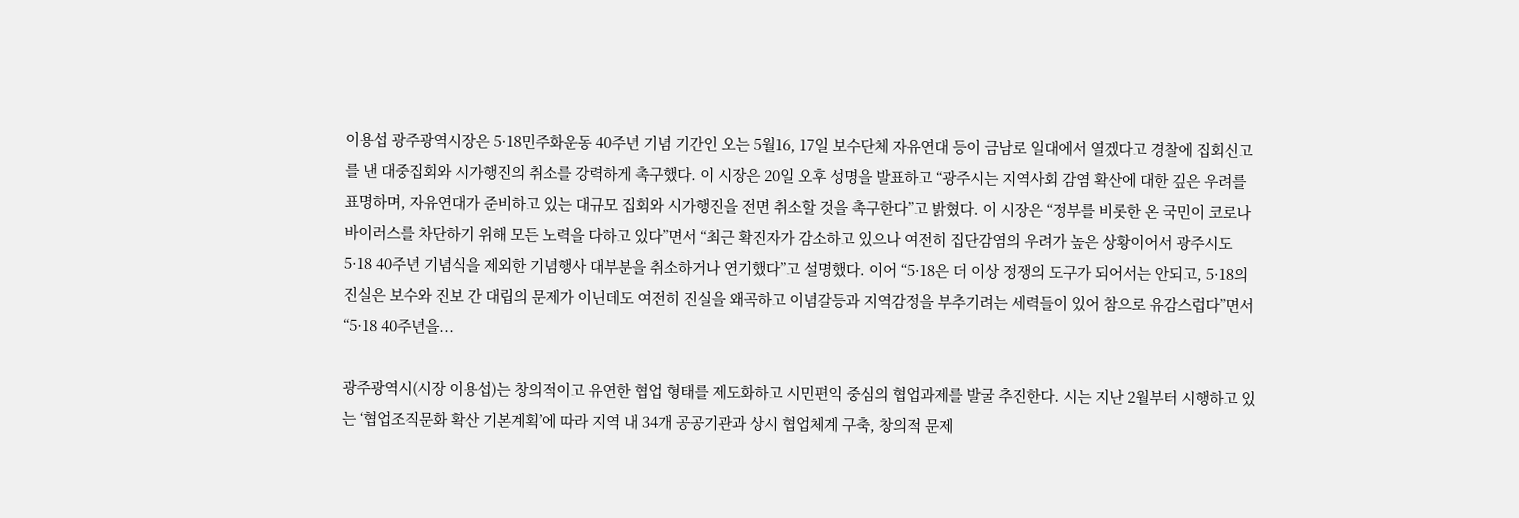이용섭 광주광역시장은 5·18민주화운동 40주년 기념 기간인 오는 5월16, 17일 보수단체 자유연대 등이 금남로 일대에서 열겠다고 경찰에 집회신고를 낸 대중집회와 시가행진의 취소를 강력하게 촉구했다. 이 시장은 20일 오후 성명을 발표하고 “광주시는 지역사회 감염 확산에 대한 깊은 우려를 표명하며, 자유연대가 준비하고 있는 대규모 집회와 시가행진을 전면 취소할 것을 촉구한다”고 밝혔다. 이 시장은 “정부를 비롯한 온 국민이 코로나 바이러스를 차단하기 위해 모든 노력을 다하고 있다”면서 “최근 확진자가 감소하고 있으나 여전히 집단감염의 우려가 높은 상황이어서 광주시도 5·18 40주년 기념식을 제외한 기념행사 대부분을 취소하거나 연기했다”고 설명했다. 이어 “5·18은 더 이상 정쟁의 도구가 되어서는 안되고, 5·18의 진실은 보수와 진보 간 대립의 문제가 이닌데도 여전히 진실을 왜곡하고 이념갈등과 지역감정을 부추기려는 세력들이 있어 참으로 유감스럽다”면서 “5·18 40주년을...

광주광역시(시장 이용섭)는 창의적이고 유연한 협업 형태를 제도화하고 시민편익 중심의 협업과제를 발굴 추진한다. 시는 지난 2월부터 시행하고 있는 ‘협업조직문화 확산 기본계획’에 따라 지역 내 34개 공공기관과 상시 협업체계 구축, 창의적 문제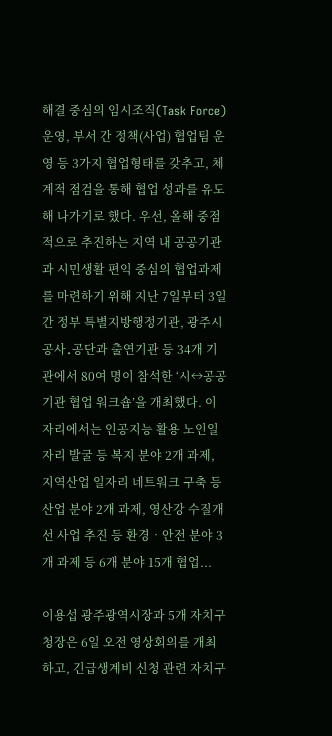해결 중심의 임시조직(Task Force) 운영, 부서 간 정책(사업) 협업팀 운영 등 3가지 협업형태를 갖추고, 체계적 점검을 통해 협업 성과를 유도해 나가기로 했다. 우선, 올해 중점적으로 추진하는 지역 내 공공기관과 시민생활 편익 중심의 협업과제를 마련하기 위해 지난 7일부터 3일간 정부 특별지방행정기관, 광주시 공사․공단과 출연기관 등 34개 기관에서 80여 명이 참석한 ‘시↔공공기관 협업 워크숍’을 개최했다. 이 자리에서는 인공지능 활용 노인일자리 발굴 등 복지 분야 2개 과제, 지역산업 일자리 네트워크 구축 등 산업 분야 2개 과제, 영산강 수질개선 사업 추진 등 환경‧안전 분야 3개 과제 등 6개 분야 15개 협업...

이용섭 광주광역시장과 5개 자치구청장은 6일 오전 영상회의를 개최하고, 긴급생계비 신청 관련 자치구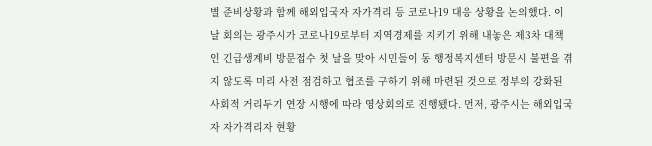별 준비상황과 함께 해외입국자 자가격리 등 코로나19 대응 상황을 논의했다. 이날 회의는 광주시가 코로나19로부터 지역경제를 지키기 위해 내놓은 제3차 대책인 긴급생계비 방문접수 첫 날을 맞아 시민들이 동 행정복지센터 방문시 불편을 겪지 않도록 미리 사전 점검하고 협조를 구하기 위해 마련된 것으로 정부의 강화된 사회적 거리두기 연장 시행에 따라 영상회의로 진행됐다. 먼저, 광주시는 해외입국자 자가격리자 현황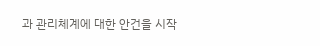과 관리체계에 대한 안건을 시작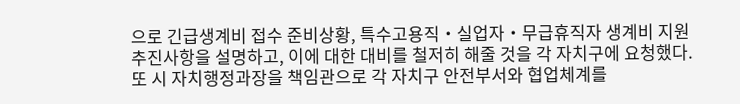으로 긴급생계비 접수 준비상황, 특수고용직‧실업자‧무급휴직자 생계비 지원 추진사항을 설명하고, 이에 대한 대비를 철저히 해줄 것을 각 자치구에 요청했다. 또 시 자치행정과장을 책임관으로 각 자치구 안전부서와 협업체계를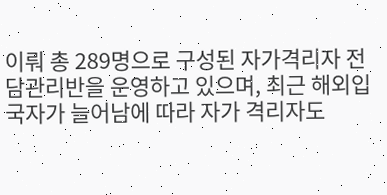이뤄 총 289명으로 구성된 자가격리자 전담관리반을 운영하고 있으며, 최근 해외입국자가 늘어남에 따라 자가 격리자도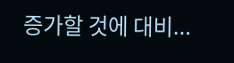증가할 것에 대비...